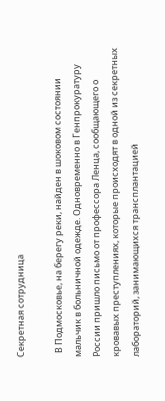Секретная сотрудница

  В Подмосковье, на берегу реки, найден в шоковом состоянии мальчик в больничной одежде. Одновременно в Генпрокуратуру России пришло письмо от профессора Ленца, сообщающего о кровавых преступлениях, которые происходят в одной из секретных лабораторий, занимающихся трансплантацией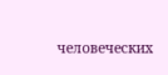человеческих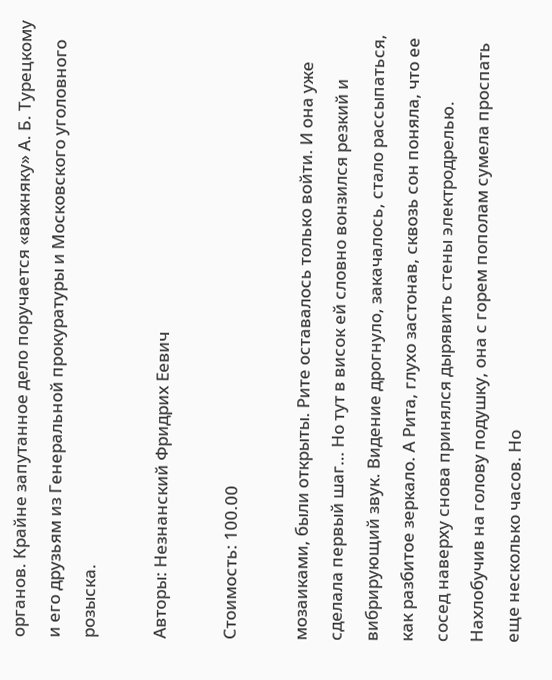органов. Крайне запутанное дело поручается «важняку» А. Б. Турецкому и его друзьям из Генеральной прокуратуры и Московского уголовного розыска.

Авторы: Незнанский Фридрих Еевич

Стоимость: 100.00

мозаиками, были открыты. Рите оставалось только войти. И она уже сделала первый шаг… Но тут в висок ей словно вонзился резкий и вибрирующий звук. Видение дрогнуло, закачалось, стало рассыпаться, как разбитое зеркало. А Рита, глухо застонав, сквозь сон поняла, что ее сосед наверху снова принялся дырявить стены электродрелью.
Нахлобучив на голову подушку, она с горем пополам сумела проспать еще несколько часов. Но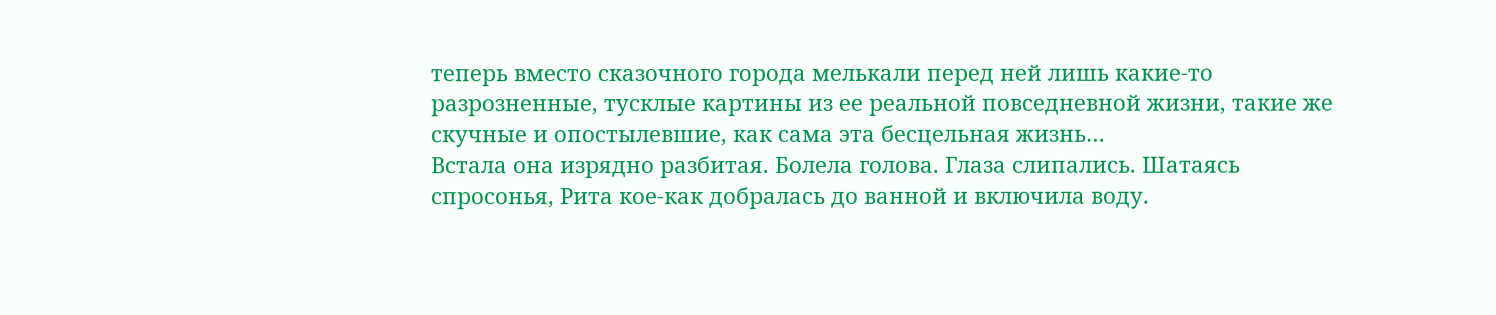теперь вместо сказочного города мелькали перед ней лишь какие-то разрозненные, тусклые картины из ее реальной повседневной жизни, такие же скучные и опостылевшие, как сама эта бесцельная жизнь…
Встала она изрядно разбитая. Болела голова. Глаза слипались. Шатаясь спросонья, Рита кое-как добралась до ванной и включила воду.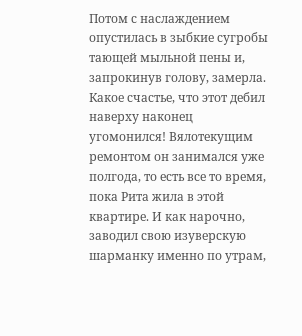Потом с наслаждением опустилась в зыбкие сугробы тающей мыльной пены и, запрокинув голову, замерла.
Какое счастье, что этот дебил наверху наконец угомонился! Вялотекущим ремонтом он занимался уже полгода, то есть все то время, пока Рита жила в этой квартире. И как нарочно, заводил свою изуверскую шарманку именно по утрам,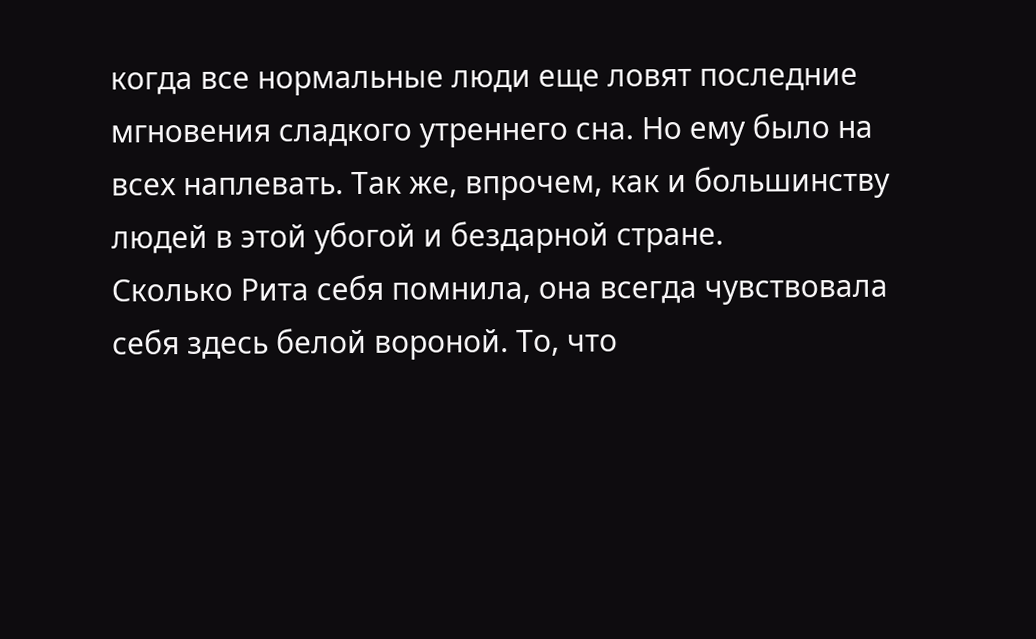когда все нормальные люди еще ловят последние мгновения сладкого утреннего сна. Но ему было на всех наплевать. Так же, впрочем, как и большинству людей в этой убогой и бездарной стране.
Сколько Рита себя помнила, она всегда чувствовала себя здесь белой вороной. То, что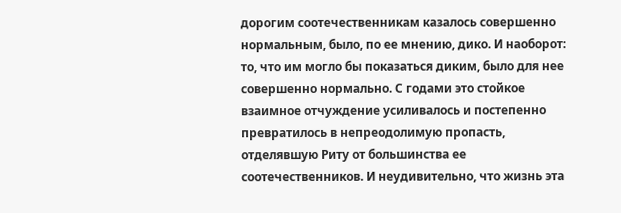дорогим соотечественникам казалось совершенно нормальным, было, по ее мнению, дико. И наоборот: то, что им могло бы показаться диким, было для нее совершенно нормально. С годами это стойкое взаимное отчуждение усиливалось и постепенно превратилось в непреодолимую пропасть, отделявшую Риту от большинства ее соотечественников. И неудивительно, что жизнь эта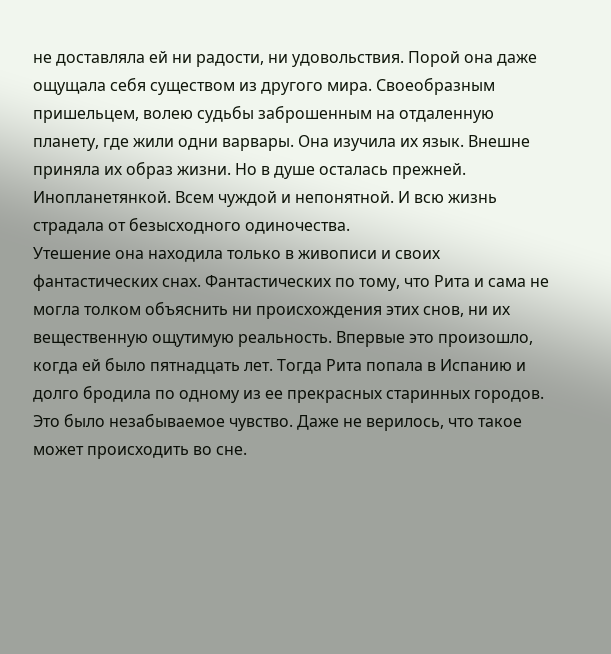не доставляла ей ни радости, ни удовольствия. Порой она даже ощущала себя существом из другого мира. Своеобразным пришельцем, волею судьбы заброшенным на отдаленную планету, где жили одни варвары. Она изучила их язык. Внешне приняла их образ жизни. Но в душе осталась прежней. Инопланетянкой. Всем чуждой и непонятной. И всю жизнь страдала от безысходного одиночества.
Утешение она находила только в живописи и своих фантастических снах. Фантастических по тому, что Рита и сама не могла толком объяснить ни происхождения этих снов, ни их вещественную ощутимую реальность. Впервые это произошло, когда ей было пятнадцать лет. Тогда Рита попала в Испанию и долго бродила по одному из ее прекрасных старинных городов. Это было незабываемое чувство. Даже не верилось, что такое может происходить во сне.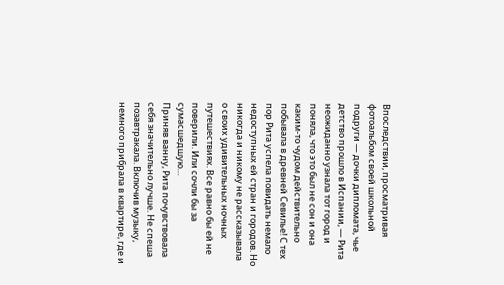Впоследствии, просматривая фотоальбом своей школьной подруги — дочки дипломата, чье детство прошло в Испании, — Рита неожиданно узнала тот город и поняла, что это был не сон и она каким-то чудом действительно побывала в древней Севилье! С тех пор Рита успела повидать немало недоступных ей стран и городов. Но никогда и никому не рассказывала о своих удивительных ночных путешествиях. Все равно бы ей не поверили. Или сочли бы за сумасшедшую…
Приняв ванну, Рита почувствовала себя значительно лучше. Не спеша позавтракала. Включив музыку, немного прибрала в квартире, где и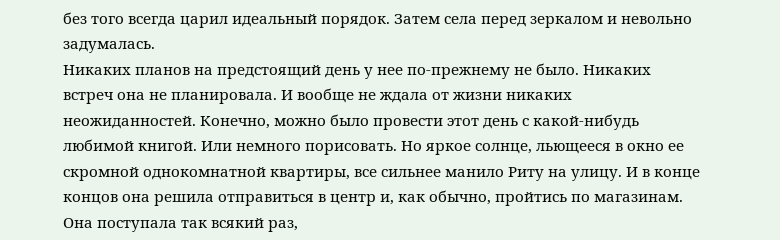без того всегда царил идеальный порядок. Затем села перед зеркалом и невольно задумалась.
Никаких планов на предстоящий день у нее по-прежнему не было. Никаких встреч она не планировала. И вообще не ждала от жизни никаких неожиданностей. Конечно, можно было провести этот день с какой-нибудь любимой книгой. Или немного порисовать. Но яркое солнце, льющееся в окно ее скромной однокомнатной квартиры, все сильнее манило Риту на улицу. И в конце концов она решила отправиться в центр и, как обычно, пройтись по магазинам.
Она поступала так всякий раз,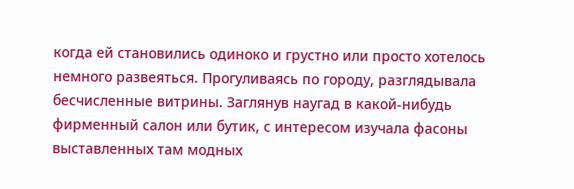когда ей становились одиноко и грустно или просто хотелось немного развеяться. Прогуливаясь по городу, разглядывала бесчисленные витрины. Заглянув наугад в какой-нибудь фирменный салон или бутик, с интересом изучала фасоны выставленных там модных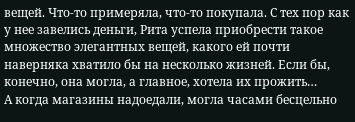вещей. Что-то примеряла, что-то покупала. С тех пор как у нее завелись деньги, Рита успела приобрести такое множество элегантных вещей, какого ей почти наверняка хватило бы на несколько жизней. Если бы, конечно, она могла, а главное, хотела их прожить…
А когда магазины надоедали, могла часами бесцельно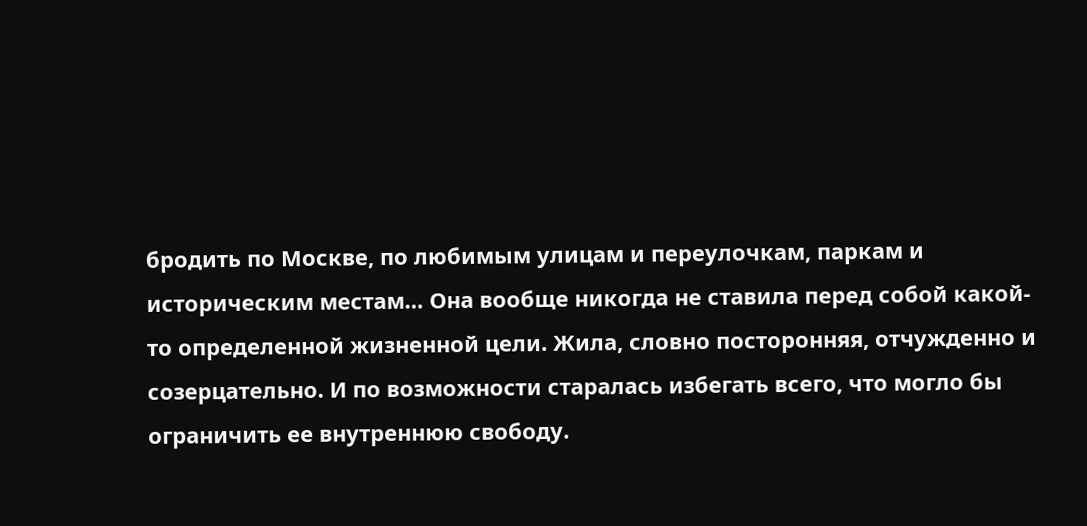бродить по Москве, по любимым улицам и переулочкам, паркам и историческим местам… Она вообще никогда не ставила перед собой какой-то определенной жизненной цели. Жила, словно посторонняя, отчужденно и созерцательно. И по возможности старалась избегать всего, что могло бы ограничить ее внутреннюю свободу.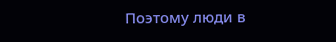Поэтому люди в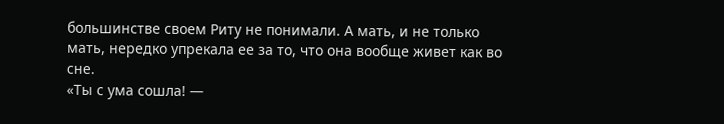большинстве своем Риту не понимали. А мать, и не только мать, нередко упрекала ее за то, что она вообще живет как во сне.
«Ты с ума сошла! —